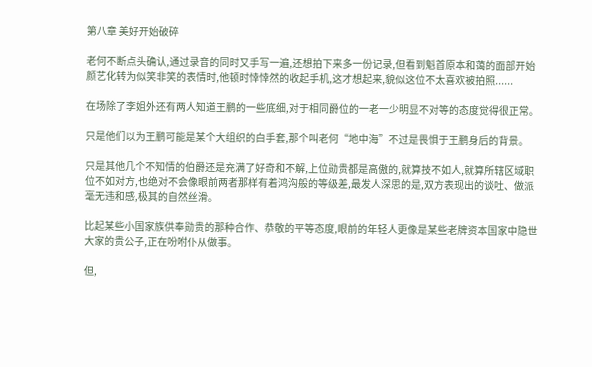第八章 美好开始破碎

老何不断点头确认,通过录音的同时又手写一遍,还想拍下来多一份记录,但看到魁首原本和蔼的面部开始颜艺化转为似笑非笑的表情时,他顿时悻悻然的收起手机,这才想起来,貌似这位不太喜欢被拍照......

在场除了李姐外还有两人知道王鹏的一些底细,对于相同爵位的一老一少明显不对等的态度觉得很正常。

只是他们以为王鹏可能是某个大组织的白手套,那个叫老何“地中海”不过是畏惧于王鹏身后的背景。

只是其他几个不知情的伯爵还是充满了好奇和不解,上位勋贵都是高傲的,就算技不如人,就算所辖区域职位不如对方,也绝对不会像眼前两者那样有着鸿沟般的等级差,最发人深思的是,双方表现出的谈吐、做派毫无违和感,极其的自然丝滑。

比起某些小国家族供奉勋贵的那种合作、恭敬的平等态度,眼前的年轻人更像是某些老牌资本国家中隐世大家的贵公子,正在吩咐仆从做事。

但,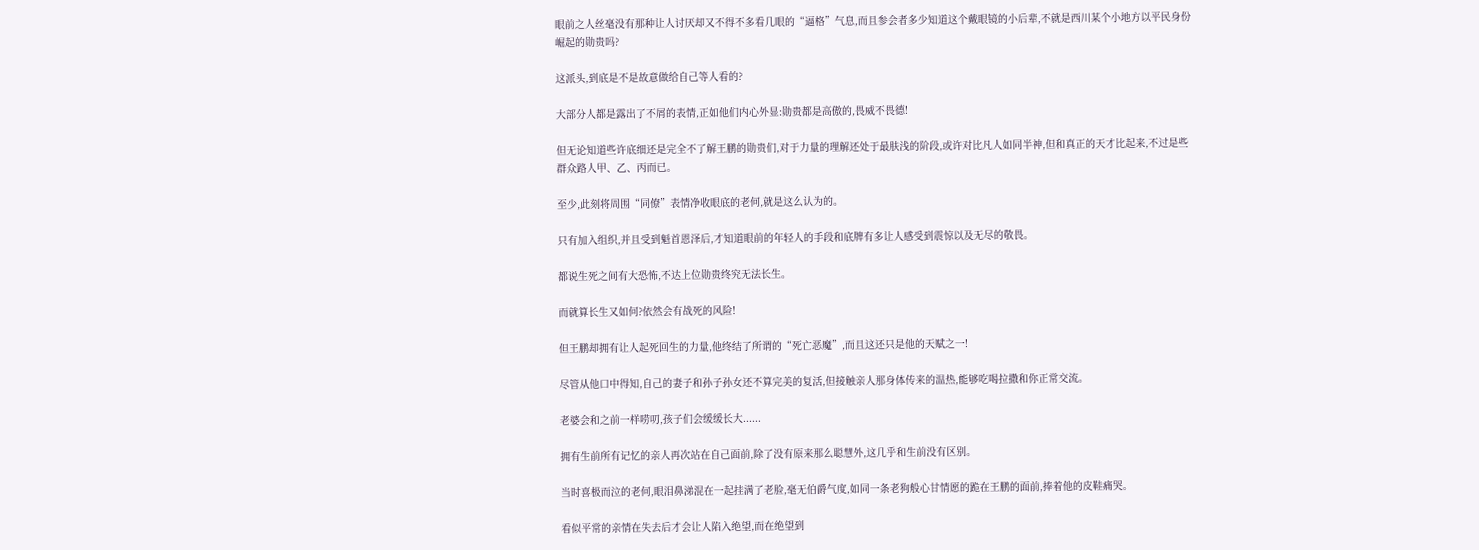眼前之人丝毫没有那种让人讨厌却又不得不多看几眼的“逼格”气息,而且参会者多少知道这个戴眼镜的小后辈,不就是西川某个小地方以平民身份崛起的勋贵吗?

这派头,到底是不是故意做给自己等人看的?

大部分人都是露出了不屑的表情,正如他们内心外显:勋贵都是高傲的,畏威不畏德!

但无论知道些许底细还是完全不了解王鹏的勋贵们,对于力量的理解还处于最肤浅的阶段,或许对比凡人如同半神,但和真正的天才比起来,不过是些群众路人甲、乙、丙而已。

至少,此刻将周围“同僚”表情净收眼底的老何,就是这么认为的。

只有加入组织,并且受到魁首恩泽后,才知道眼前的年轻人的手段和底牌有多让人感受到震惊以及无尽的敬畏。

都说生死之间有大恐怖,不达上位勋贵终究无法长生。

而就算长生又如何?依然会有战死的风险!

但王鹏却拥有让人起死回生的力量,他终结了所谓的“死亡恶魔”,而且这还只是他的天赋之一!

尽管从他口中得知,自己的妻子和孙子孙女还不算完美的复活,但接触亲人那身体传来的温热,能够吃喝拉撒和你正常交流。

老婆会和之前一样唠叨,孩子们会缓缓长大......

拥有生前所有记忆的亲人再次站在自己面前,除了没有原来那么聪慧外,这几乎和生前没有区别。

当时喜极而泣的老何,眼泪鼻涕混在一起挂满了老脸,毫无伯爵气度,如同一条老狗般心甘情愿的跪在王鹏的面前,捧着他的皮鞋痛哭。

看似平常的亲情在失去后才会让人陷入绝望,而在绝望到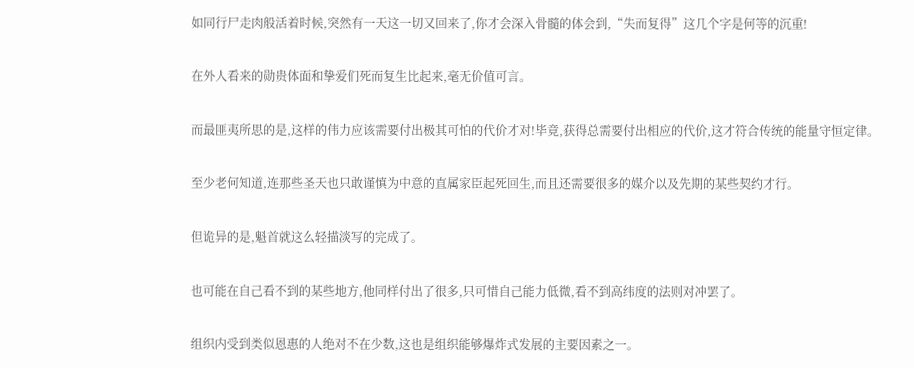如同行尸走肉般活着时候,突然有一天这一切又回来了,你才会深入骨髓的体会到,“失而复得”这几个字是何等的沉重!

在外人看来的勋贵体面和挚爱们死而复生比起来,毫无价值可言。

而最匪夷所思的是,这样的伟力应该需要付出极其可怕的代价才对!毕竟,获得总需要付出相应的代价,这才符合传统的能量守恒定律。

至少老何知道,连那些圣天也只敢谨慎为中意的直属家臣起死回生,而且还需要很多的媒介以及先期的某些契约才行。

但诡异的是,魁首就这么轻描淡写的完成了。

也可能在自己看不到的某些地方,他同样付出了很多,只可惜自己能力低微,看不到高纬度的法则对冲罢了。

组织内受到类似恩惠的人绝对不在少数,这也是组织能够爆炸式发展的主要因素之一。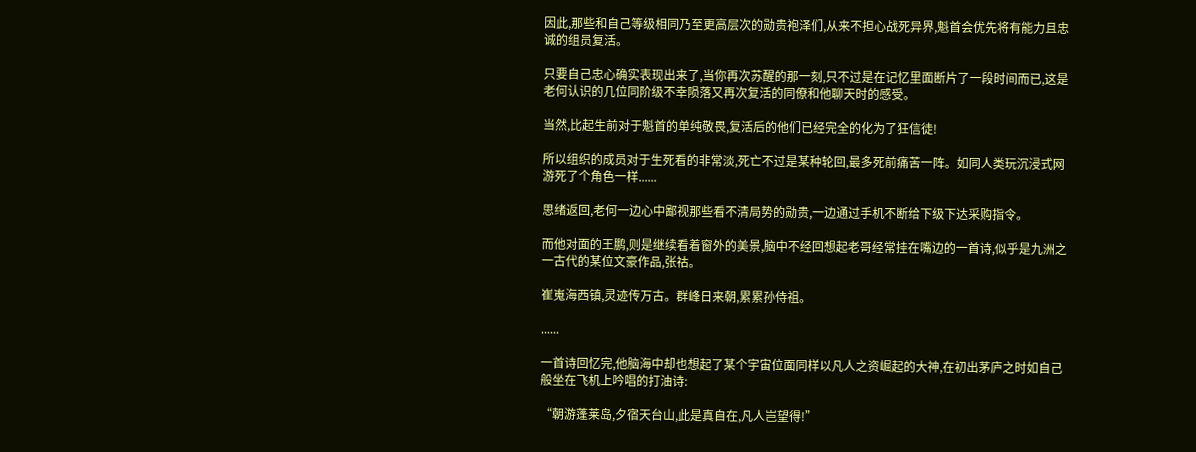因此,那些和自己等级相同乃至更高层次的勋贵袍泽们,从来不担心战死异界,魁首会优先将有能力且忠诚的组员复活。

只要自己忠心确实表现出来了,当你再次苏醒的那一刻,只不过是在记忆里面断片了一段时间而已,这是老何认识的几位同阶级不幸陨落又再次复活的同僚和他聊天时的感受。

当然,比起生前对于魁首的单纯敬畏,复活后的他们已经完全的化为了狂信徒!

所以组织的成员对于生死看的非常淡,死亡不过是某种轮回,最多死前痛苦一阵。如同人类玩沉浸式网游死了个角色一样......

思绪返回,老何一边心中鄙视那些看不清局势的勋贵,一边通过手机不断给下级下达采购指令。

而他对面的王鹏,则是继续看着窗外的美景,脑中不经回想起老哥经常挂在嘴边的一首诗,似乎是九洲之一古代的某位文豪作品,张祜。

崔嵬海西镇,灵迹传万古。群峰日来朝,累累孙侍祖。

......

一首诗回忆完,他脑海中却也想起了某个宇宙位面同样以凡人之资崛起的大神,在初出茅庐之时如自己般坐在飞机上吟唱的打油诗:

“朝游蓬莱岛,夕宿天台山,此是真自在,凡人岂望得!”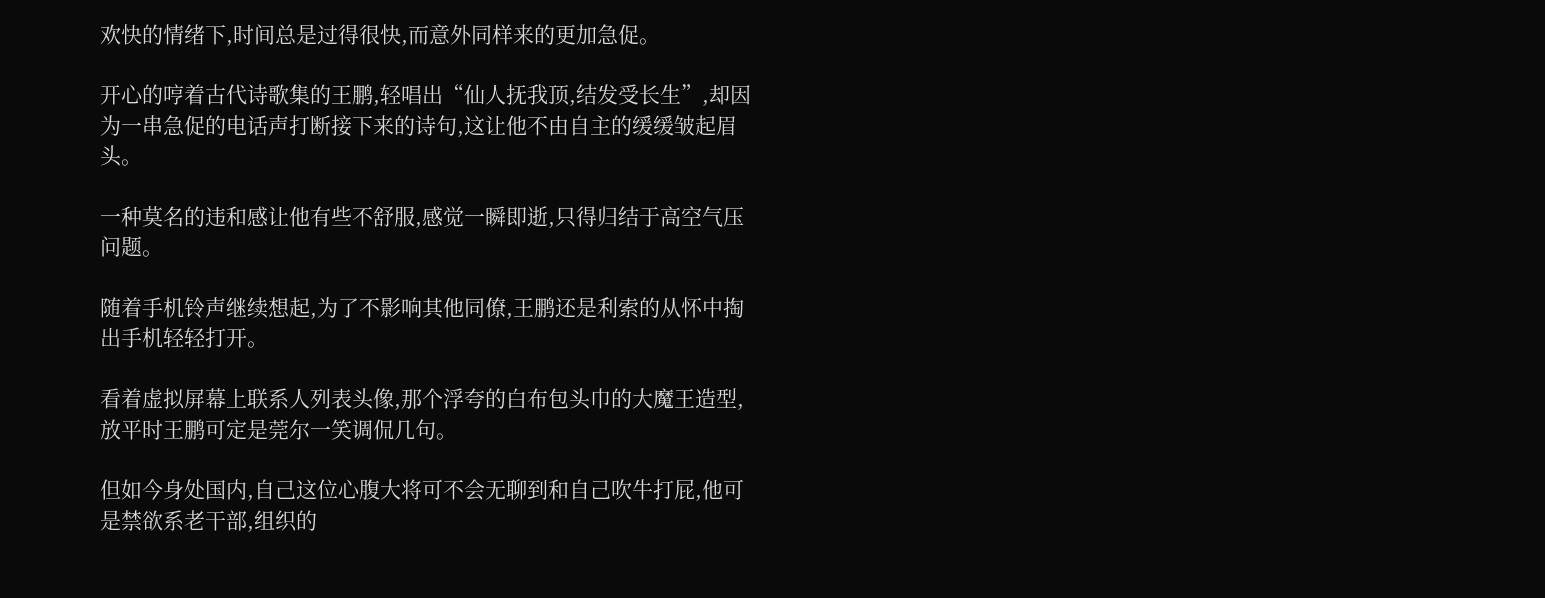欢快的情绪下,时间总是过得很快,而意外同样来的更加急促。

开心的哼着古代诗歌集的王鹏,轻唱出“仙人抚我顶,结发受长生”,却因为一串急促的电话声打断接下来的诗句,这让他不由自主的缓缓皱起眉头。

一种莫名的违和感让他有些不舒服,感觉一瞬即逝,只得归结于高空气压问题。

随着手机铃声继续想起,为了不影响其他同僚,王鹏还是利索的从怀中掏出手机轻轻打开。

看着虚拟屏幕上联系人列表头像,那个浮夸的白布包头巾的大魔王造型,放平时王鹏可定是莞尔一笑调侃几句。

但如今身处国内,自己这位心腹大将可不会无聊到和自己吹牛打屁,他可是禁欲系老干部,组织的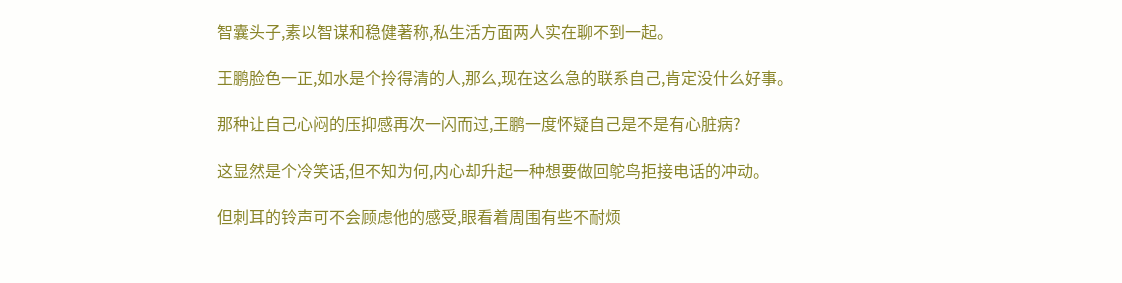智囊头子,素以智谋和稳健著称,私生活方面两人实在聊不到一起。

王鹏脸色一正,如水是个拎得清的人,那么,现在这么急的联系自己,肯定没什么好事。

那种让自己心闷的压抑感再次一闪而过,王鹏一度怀疑自己是不是有心脏病?

这显然是个冷笑话,但不知为何,内心却升起一种想要做回鸵鸟拒接电话的冲动。

但刺耳的铃声可不会顾虑他的感受,眼看着周围有些不耐烦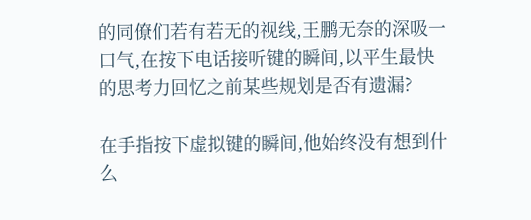的同僚们若有若无的视线,王鹏无奈的深吸一口气,在按下电话接听键的瞬间,以平生最快的思考力回忆之前某些规划是否有遗漏?

在手指按下虚拟键的瞬间,他始终没有想到什么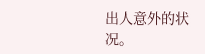出人意外的状况。